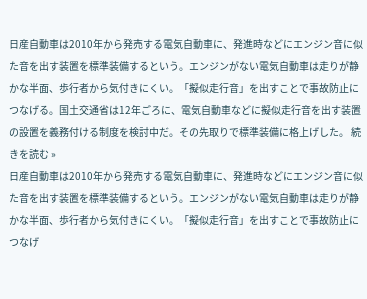日産自動車は2010年から発売する電気自動車に、発進時などにエンジン音に似た音を出す装置を標準装備するという。エンジンがない電気自動車は走りが静かな半面、歩行者から気付きにくい。「擬似走行音」を出すことで事故防止につなげる。国土交通省は12年ごろに、電気自動車などに擬似走行音を出す装置の設置を義務付ける制度を検討中だ。その先取りで標準装備に格上げした。 続きを読む »
日産自動車は2010年から発売する電気自動車に、発進時などにエンジン音に似た音を出す装置を標準装備するという。エンジンがない電気自動車は走りが静かな半面、歩行者から気付きにくい。「擬似走行音」を出すことで事故防止につなげ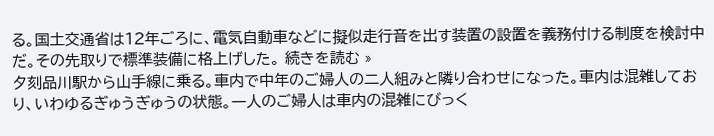る。国土交通省は12年ごろに、電気自動車などに擬似走行音を出す装置の設置を義務付ける制度を検討中だ。その先取りで標準装備に格上げした。 続きを読む »
夕刻品川駅から山手線に乗る。車内で中年のご婦人の二人組みと隣り合わせになった。車内は混雑しており、いわゆるぎゅうぎゅうの状態。一人のご婦人は車内の混雑にびっく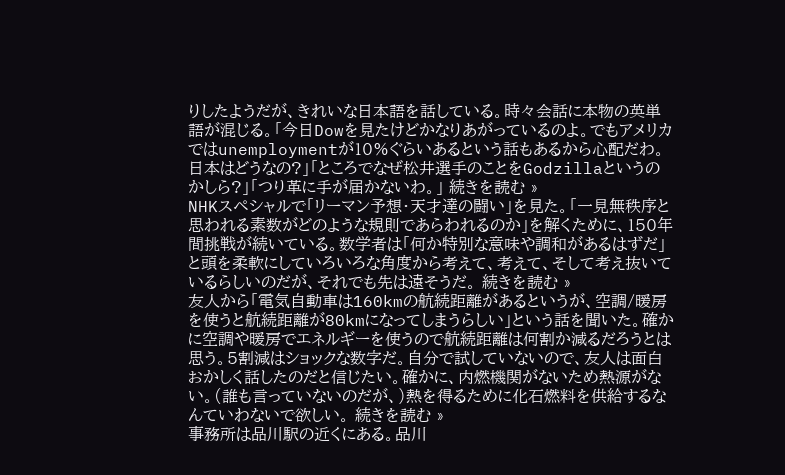りしたようだが、きれいな日本語を話している。時々会話に本物の英単語が混じる。「今日Dowを見たけどかなりあがっているのよ。でもアメリカではunemploymentが10%ぐらいあるという話もあるから心配だわ。日本はどうなの?」「ところでなぜ松井選手のことをGodzillaというのかしら?」「つり革に手が届かないわ。」 続きを読む »
NHKスペシャルで「リーマン予想・天才達の闘い」を見た。「一見無秩序と思われる素数がどのような規則であらわれるのか」を解くために、150年間挑戦が続いている。数学者は「何か特別な意味や調和があるはずだ」と頭を柔軟にしていろいろな角度から考えて、考えて、そして考え抜いているらしいのだが、それでも先は遠そうだ。 続きを読む »
友人から「電気自動車は160kmの航続距離があるというが、空調/暖房を使うと航続距離が80kmになってしまうらしい」という話を聞いた。確かに空調や暖房でエネルギーを使うので航続距離は何割か減るだろうとは思う。5割減はショックな数字だ。自分で試していないので、友人は面白おかしく話したのだと信じたい。確かに、内燃機関がないため熱源がない。(誰も言っていないのだが、)熱を得るために化石燃料を供給するなんていわないで欲しい。 続きを読む »
事務所は品川駅の近くにある。品川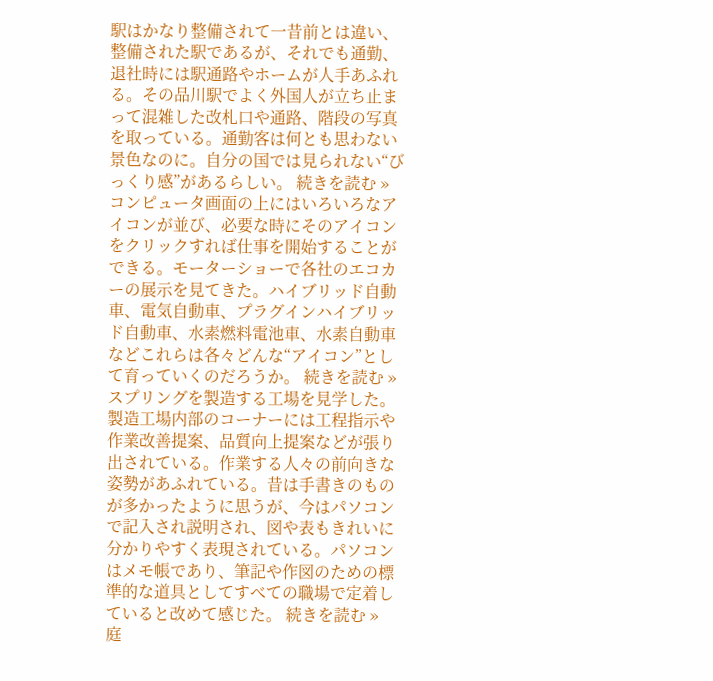駅はかなり整備されて一昔前とは違い、整備された駅であるが、それでも通勤、退社時には駅通路やホームが人手あふれる。その品川駅でよく外国人が立ち止まって混雑した改札口や通路、階段の写真を取っている。通勤客は何とも思わない景色なのに。自分の国では見られない“びっくり感”があるらしい。 続きを読む »
コンピュータ画面の上にはいろいろなアイコンが並び、必要な時にそのアイコンをクリックすれば仕事を開始することができる。モーターショーで各社のエコカーの展示を見てきた。ハイブリッド自動車、電気自動車、プラグインハイブリッド自動車、水素燃料電池車、水素自動車などこれらは各々どんな“アイコン”として育っていくのだろうか。 続きを読む »
スプリングを製造する工場を見学した。製造工場内部のコーナーには工程指示や作業改善提案、品質向上提案などが張り出されている。作業する人々の前向きな姿勢があふれている。昔は手書きのものが多かったように思うが、今はパソコンで記入され説明され、図や表もきれいに分かりやすく表現されている。パソコンはメモ帳であり、筆記や作図のための標準的な道具としてすべての職場で定着していると改めて感じた。 続きを読む »
庭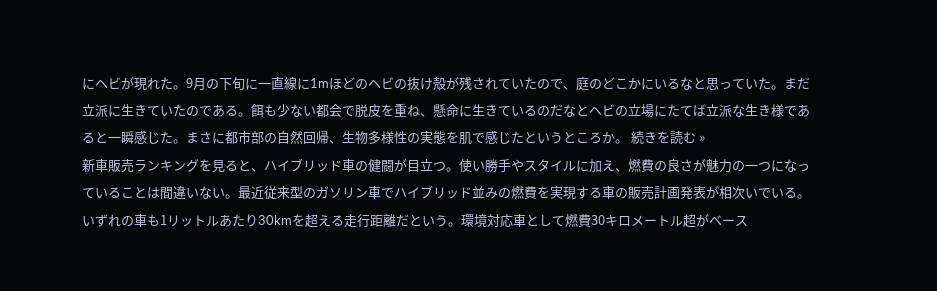にヘビが現れた。9月の下旬に一直線に1mほどのヘビの抜け殻が残されていたので、庭のどこかにいるなと思っていた。まだ立派に生きていたのである。餌も少ない都会で脱皮を重ね、懸命に生きているのだなとヘビの立場にたてば立派な生き様であると一瞬感じた。まさに都市部の自然回帰、生物多様性の実態を肌で感じたというところか。 続きを読む »
新車販売ランキングを見ると、ハイブリッド車の健闘が目立つ。使い勝手やスタイルに加え、燃費の良さが魅力の一つになっていることは間違いない。最近従来型のガソリン車でハイブリッド並みの燃費を実現する車の販売計画発表が相次いでいる。いずれの車も1リットルあたり30kmを超える走行距離だという。環境対応車として燃費30キロメートル超がベース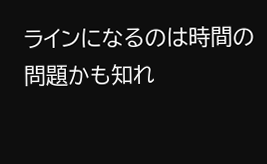ラインになるのは時間の問題かも知れ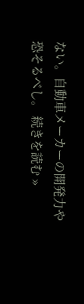ない。自動車メーカーの開発力や恐そるべし。 続きを読む »